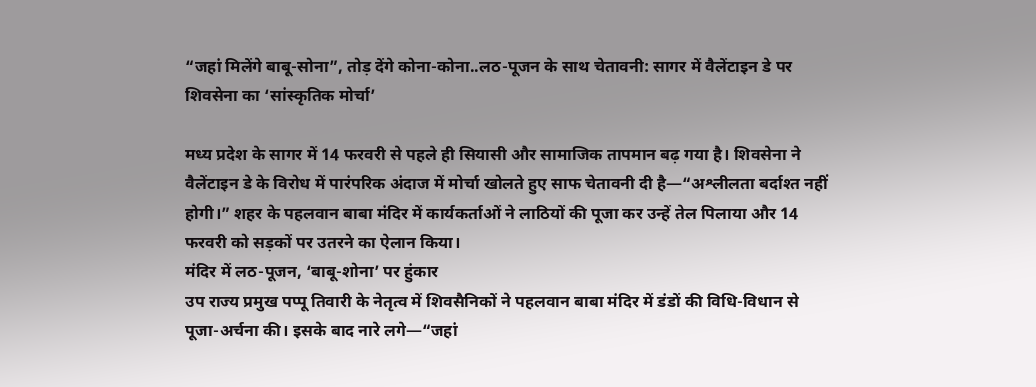“जहां मिलेंगे बाबू-सोना”, तोड़ देंगे कोना-कोना..लठ-पूजन के साथ चेतावनी: सागर में वैलेंटाइन डे पर शिवसेना का ‘सांस्कृतिक मोर्चा’

मध्य प्रदेश के सागर में 14 फरवरी से पहले ही सियासी और सामाजिक तापमान बढ़ गया है। शिवसेना ने वैलेंटाइन डे के विरोध में पारंपरिक अंदाज में मोर्चा खोलते हुए साफ चेतावनी दी है—“अश्लीलता बर्दाश्त नहीं होगी।” शहर के पहलवान बाबा मंदिर में कार्यकर्ताओं ने लाठियों की पूजा कर उन्हें तेल पिलाया और 14 फरवरी को सड़कों पर उतरने का ऐलान किया।
मंदिर में लठ-पूजन, ‘बाबू-शोना’ पर हुंकार
उप राज्य प्रमुख पप्पू तिवारी के नेतृत्व में शिवसैनिकों ने पहलवान बाबा मंदिर में डंडों की विधि-विधान से पूजा-अर्चना की। इसके बाद नारे लगे—“जहां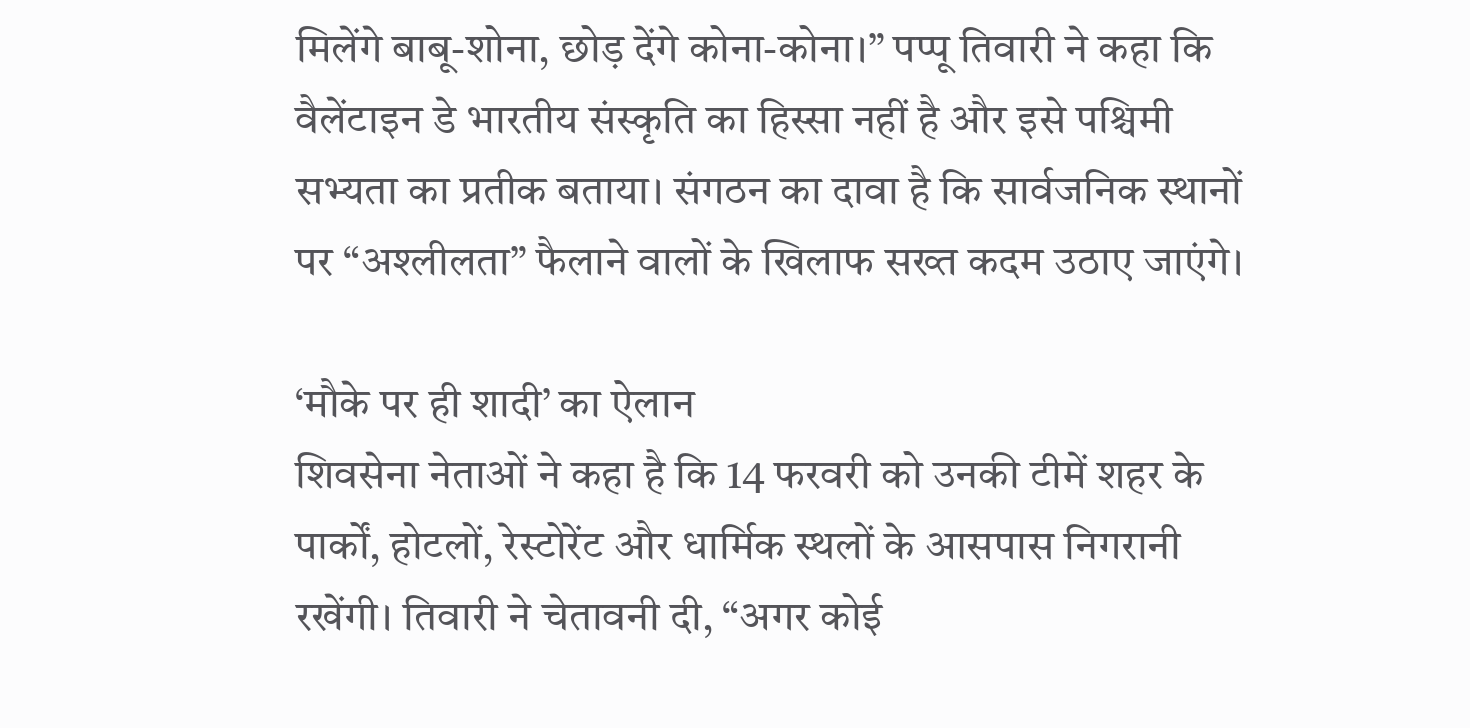मिलेंगे बाबू-शोना, छोड़ देंगे कोना-कोना।” पप्पू तिवारी ने कहा कि वैलेंटाइन डे भारतीय संस्कृति का हिस्सा नहीं है और इसे पश्चिमी सभ्यता का प्रतीक बताया। संगठन का दावा है कि सार्वजनिक स्थानों पर “अश्लीलता” फैलाने वालों के खिलाफ सख्त कदम उठाए जाएंगे।

‘मौके पर ही शादी’ का ऐलान
शिवसेना नेताओं ने कहा है कि 14 फरवरी को उनकी टीमें शहर के पार्कों, होटलों, रेस्टोरेंट और धार्मिक स्थलों के आसपास निगरानी रखेंगी। तिवारी ने चेतावनी दी, “अगर कोई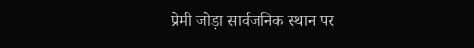प्रेमी जोड़ा सार्वजनिक स्थान पर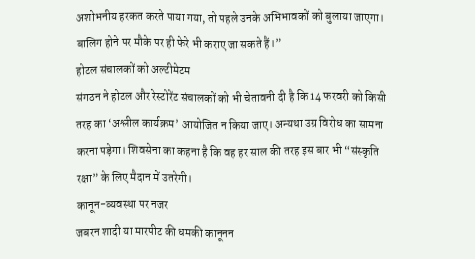अशोभनीय हरकत करते पाया गया, तो पहले उनके अभिभावकों को बुलाया जाएगा। बालिग होने पर मौके पर ही फेरे भी कराए जा सकते हैं।”
होटल संचालकों को अल्टीमेटम
संगठन ने होटल और रेस्टोरेंट संचालकों को भी चेतावनी दी है कि 14 फरवरी को किसी तरह का ‘अश्लील कार्यक्रम’ आयोजित न किया जाए। अन्यथा उग्र विरोध का सामना करना पड़ेगा। शिवसेना का कहना है कि वह हर साल की तरह इस बार भी “संस्कृति रक्षा” के लिए मैदान में उतरेगी।
कानून-व्यवस्था पर नजर
जबरन शादी या मारपीट की धमकी कानूनन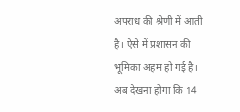अपराध की श्रेणी में आती है। ऐसे में प्रशासन की भूमिका अहम हो गई है। अब देखना होगा कि 14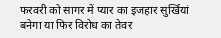फरवरी को सागर में प्यार का इजहार सुर्खियां बनेगा या फिर विरोध का तेवर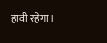हावी रहेगा।